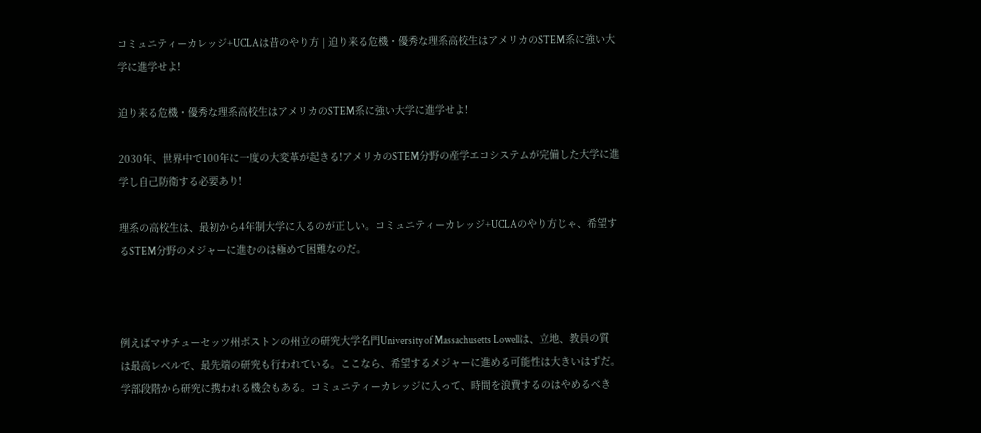コミュニティーカレッジ+UCLAは昔のやり方 | 迫り来る危機・優秀な理系高校生はアメリカのSTEM系に強い大学に進学せよ!

迫り来る危機・優秀な理系高校生はアメリカのSTEM系に強い大学に進学せよ!

2030年、世界中で100年に一度の大変革が起きる!アメリカのSTEM分野の産学エコシステムが完備した大学に進学し自己防衛する必要あり!

理系の高校生は、最初から4年制大学に入るのが正しい。コミュニティーカレッジ+UCLAのやり方じゃ、希望するSTEM分野のメジャーに進むのは極めて困難なのだ。



例えばマサチューセッツ州ボストンの州立の研究大学名門University of Massachusetts Lowellは、立地、教員の質は最高レベルで、最先端の研究も行われている。ここなら、希望するメジャーに進める可能性は大きいはずだ。学部段階から研究に携われる機会もある。コミュニティーカレッジに入って、時間を浪費するのはやめるべき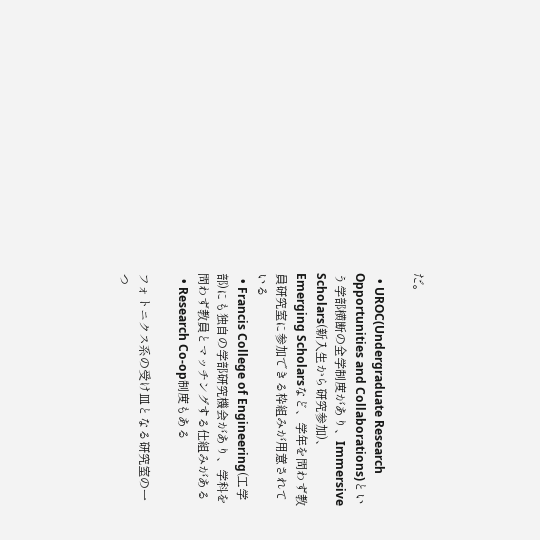だ。

  • UROC(Undergraduate Research Opportunities and Collaborations)という学部横断の全学制度があり、Immersive Scholars(新入生から研究参加)、Emerging Scholarsなど、学年を問わず教員研究室に参加できる枠組みが用意されている
  • Francis College of Engineering(工学部)にも独自の学部研究機会があり、学科を問わず教員とマッチングする仕組みがある
  • Research Co-op制度もある

フォトニクス系の受け皿となる研究室の一つ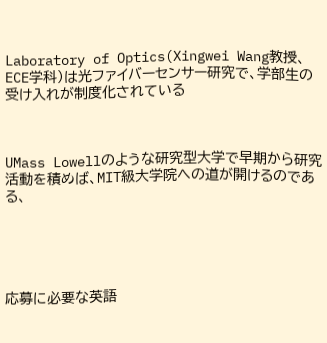Laboratory of Optics(Xingwei Wang教授、ECE学科)は光ファイバーセンサー研究で、学部生の受け入れが制度化されている



UMass Lowellのような研究型大学で早期から研究活動を積めば、MIT級大学院への道が開けるのである、





応募に必要な英語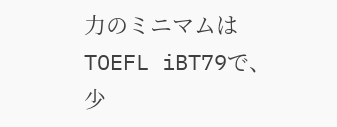力のミニマムはTOEFL iBT79で、少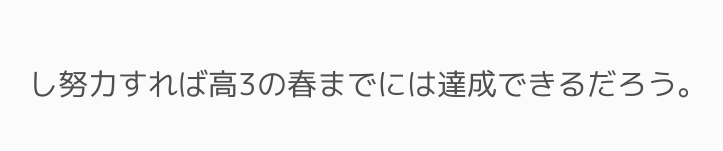し努力すれば高3の春までには達成できるだろう。